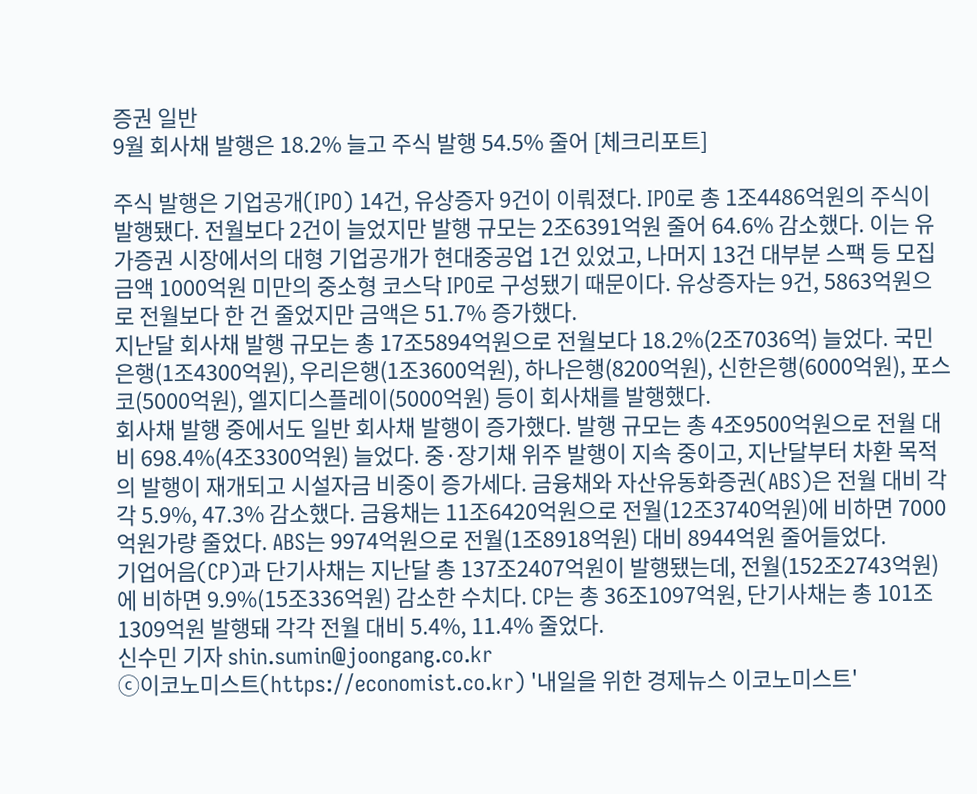증권 일반
9월 회사채 발행은 18.2% 늘고 주식 발행 54.5% 줄어 [체크리포트]

주식 발행은 기업공개(IPO) 14건, 유상증자 9건이 이뤄졌다. IPO로 총 1조4486억원의 주식이 발행됐다. 전월보다 2건이 늘었지만 발행 규모는 2조6391억원 줄어 64.6% 감소했다. 이는 유가증권 시장에서의 대형 기업공개가 현대중공업 1건 있었고, 나머지 13건 대부분 스팩 등 모집금액 1000억원 미만의 중소형 코스닥 IPO로 구성됐기 때문이다. 유상증자는 9건, 5863억원으로 전월보다 한 건 줄었지만 금액은 51.7% 증가했다.
지난달 회사채 발행 규모는 총 17조5894억원으로 전월보다 18.2%(2조7036억) 늘었다. 국민은행(1조4300억원), 우리은행(1조3600억원), 하나은행(8200억원), 신한은행(6000억원), 포스코(5000억원), 엘지디스플레이(5000억원) 등이 회사채를 발행했다.
회사채 발행 중에서도 일반 회사채 발행이 증가했다. 발행 규모는 총 4조9500억원으로 전월 대비 698.4%(4조3300억원) 늘었다. 중·장기채 위주 발행이 지속 중이고, 지난달부터 차환 목적의 발행이 재개되고 시설자금 비중이 증가세다. 금융채와 자산유동화증권(ABS)은 전월 대비 각각 5.9%, 47.3% 감소했다. 금융채는 11조6420억원으로 전월(12조3740억원)에 비하면 7000억원가량 줄었다. ABS는 9974억원으로 전월(1조8918억원) 대비 8944억원 줄어들었다.
기업어음(CP)과 단기사채는 지난달 총 137조2407억원이 발행됐는데, 전월(152조2743억원)에 비하면 9.9%(15조336억원) 감소한 수치다. CP는 총 36조1097억원, 단기사채는 총 101조1309억원 발행돼 각각 전월 대비 5.4%, 11.4% 줄었다.
신수민 기자 shin.sumin@joongang.co.kr
ⓒ이코노미스트(https://economist.co.kr) '내일을 위한 경제뉴스 이코노미스트'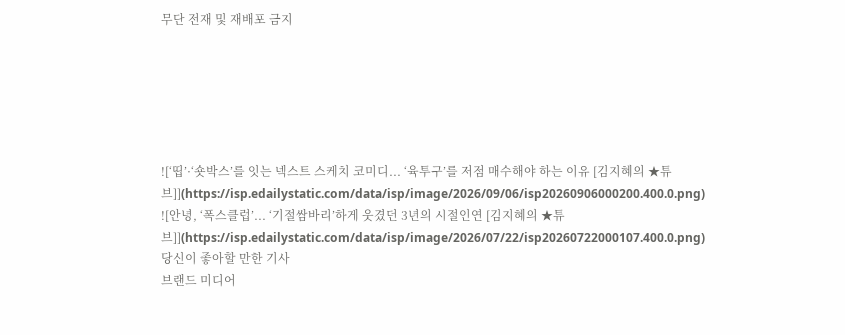무단 전재 및 재배포 금지






![‘띱’·‘숏박스’를 잇는 넥스트 스케치 코미디... ‘육투구’를 저점 매수해야 하는 이유 [김지혜의 ★튜브]](https://isp.edailystatic.com/data/isp/image/2026/09/06/isp20260906000200.400.0.png)
![안녕, ‘폭스클럽’... ‘기절쌈바리’하게 웃겼던 3년의 시절인연 [김지혜의 ★튜브]](https://isp.edailystatic.com/data/isp/image/2026/07/22/isp20260722000107.400.0.png)
당신이 좋아할 만한 기사
브랜드 미디어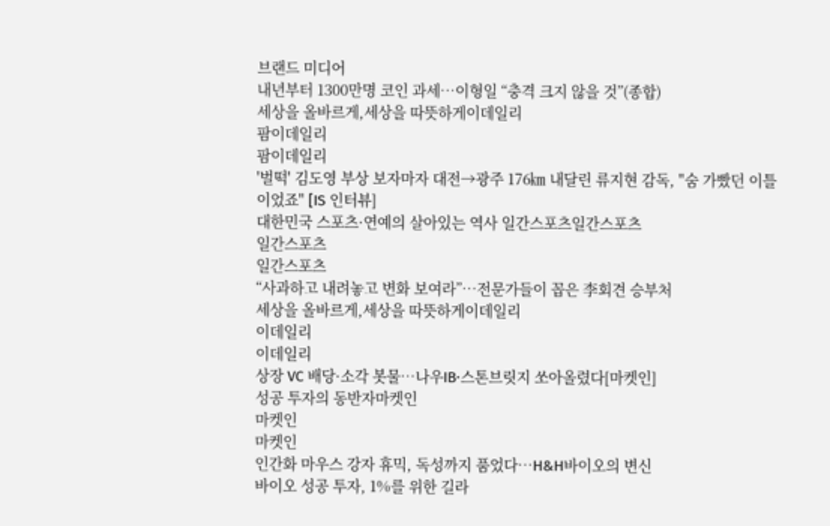브랜드 미디어
내년부터 1300만명 코인 과세…이형일 “충격 크지 않을 것”(종합)
세상을 올바르게,세상을 따뜻하게이데일리
팜이데일리
팜이데일리
'벌떡' 김도영 부상 보자마자 대전→광주 176㎞ 내달린 류지현 감독, "숨 가빴던 이틀이었죠" [IS 인터뷰]
대한민국 스포츠·연예의 살아있는 역사 일간스포츠일간스포츠
일간스포츠
일간스포츠
“사과하고 내려놓고 변화 보여라”…전문가들이 꼽은 李회견 승부처
세상을 올바르게,세상을 따뜻하게이데일리
이데일리
이데일리
상장 VC 배당·소각 봇물…나우IB·스톤브릿지 쏘아올렸다[마켓인]
성공 투자의 동반자마켓인
마켓인
마켓인
인간화 마우스 강자 휴믹, 독성까지 품었다…H&H바이오의 변신
바이오 성공 투자, 1%를 위한 길라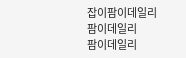잡이팜이데일리
팜이데일리
팜이데일리